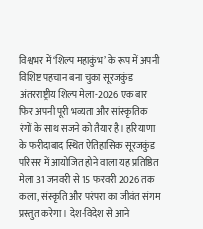विश्वभर में ‘शिल्प महाकुंभ’ के रूप में अपनी विशिष्ट पहचान बना चुका सूरजकुंड अंतरराष्ट्रीय शिल्प मेला-2026 एक बार फिर अपनी पूरी भव्यता और सांस्कृतिक रंगों के साथ सजने को तैयार है। हरियाणा के फरीदाबाद स्थित ऐतिहासिक सूरजकुंड परिसर में आयोजित होने वाला यह प्रतिष्ठित मेला 31 जनवरी से 15 फरवरी 2026 तक कला, संस्कृति और परंपरा का जीवंत संगम प्रस्तुत करेगा। देश-विदेश से आने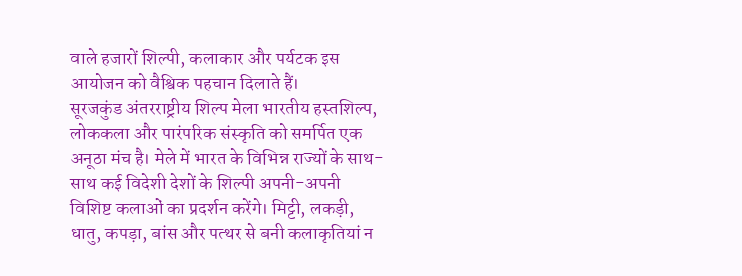वाले हजारों शिल्पी, कलाकार और पर्यटक इस आयोजन को वैश्विक पहचान दिलाते हैं।
सूरजकुंड अंतरराष्ट्रीय शिल्प मेला भारतीय हस्तशिल्प, लोककला और पारंपरिक संस्कृति को समर्पित एक अनूठा मंच है। मेले में भारत के विभिन्न राज्यों के साथ-साथ कई विदेशी देशों के शिल्पी अपनी-अपनी विशिष्ट कलाओं का प्रदर्शन करेंगे। मिट्टी, लकड़ी, धातु, कपड़ा, बांस और पत्थर से बनी कलाकृतियां न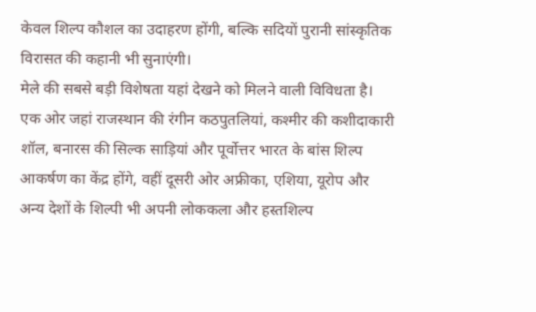केवल शिल्प कौशल का उदाहरण होंगी, बल्कि सदियों पुरानी सांस्कृतिक विरासत की कहानी भी सुनाएंगी।
मेले की सबसे बड़ी विशेषता यहां देखने को मिलने वाली विविधता है। एक ओर जहां राजस्थान की रंगीन कठपुतलियां, कश्मीर की कशीदाकारी शॉल, बनारस की सिल्क साड़ियां और पूर्वोत्तर भारत के बांस शिल्प आकर्षण का केंद्र होंगे, वहीं दूसरी ओर अफ्रीका, एशिया, यूरोप और अन्य देशों के शिल्पी भी अपनी लोककला और हस्तशिल्प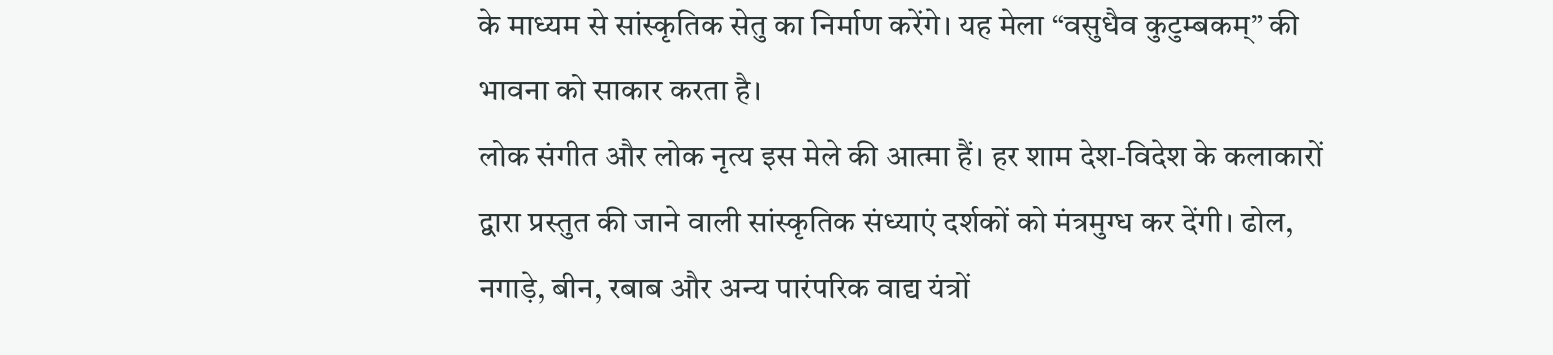के माध्यम से सांस्कृतिक सेतु का निर्माण करेंगे। यह मेला “वसुधैव कुटुम्बकम्” की भावना को साकार करता है।
लोक संगीत और लोक नृत्य इस मेले की आत्मा हैं। हर शाम देश-विदेश के कलाकारों द्वारा प्रस्तुत की जाने वाली सांस्कृतिक संध्याएं दर्शकों को मंत्रमुग्ध कर देंगी। ढोल, नगाड़े, बीन, रबाब और अन्य पारंपरिक वाद्य यंत्रों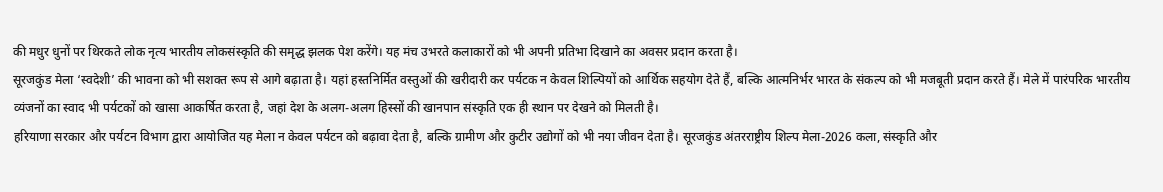की मधुर धुनों पर थिरकते लोक नृत्य भारतीय लोकसंस्कृति की समृद्ध झलक पेश करेंगे। यह मंच उभरते कलाकारों को भी अपनी प्रतिभा दिखाने का अवसर प्रदान करता है।
सूरजकुंड मेला ‘स्वदेशी’ की भावना को भी सशक्त रूप से आगे बढ़ाता है। यहां हस्तनिर्मित वस्तुओं की खरीदारी कर पर्यटक न केवल शिल्पियों को आर्थिक सहयोग देते हैं, बल्कि आत्मनिर्भर भारत के संकल्प को भी मजबूती प्रदान करते हैं। मेले में पारंपरिक भारतीय व्यंजनों का स्वाद भी पर्यटकों को खासा आकर्षित करता है, जहां देश के अलग-अलग हिस्सों की खानपान संस्कृति एक ही स्थान पर देखने को मिलती है।
हरियाणा सरकार और पर्यटन विभाग द्वारा आयोजित यह मेला न केवल पर्यटन को बढ़ावा देता है, बल्कि ग्रामीण और कुटीर उद्योगों को भी नया जीवन देता है। सूरजकुंड अंतरराष्ट्रीय शिल्प मेला-2026 कला, संस्कृति और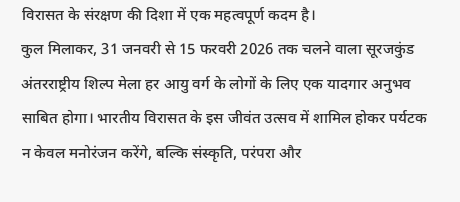विरासत के संरक्षण की दिशा में एक महत्वपूर्ण कदम है।
कुल मिलाकर, 31 जनवरी से 15 फरवरी 2026 तक चलने वाला सूरजकुंड अंतरराष्ट्रीय शिल्प मेला हर आयु वर्ग के लोगों के लिए एक यादगार अनुभव साबित होगा। भारतीय विरासत के इस जीवंत उत्सव में शामिल होकर पर्यटक न केवल मनोरंजन करेंगे, बल्कि संस्कृति, परंपरा और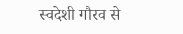स्वदेशी गौरव से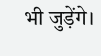भी जुड़ेंगे।